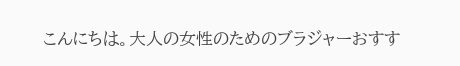こんにちは。大人の女性のためのブラジャーおすす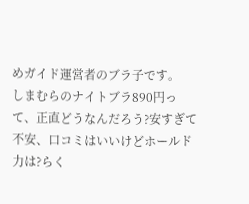めガイド運営者のブラ子です。
しまむらのナイトブラ890円って、正直どうなんだろう?安すぎて不安、口コミはいいけどホールド力は?らく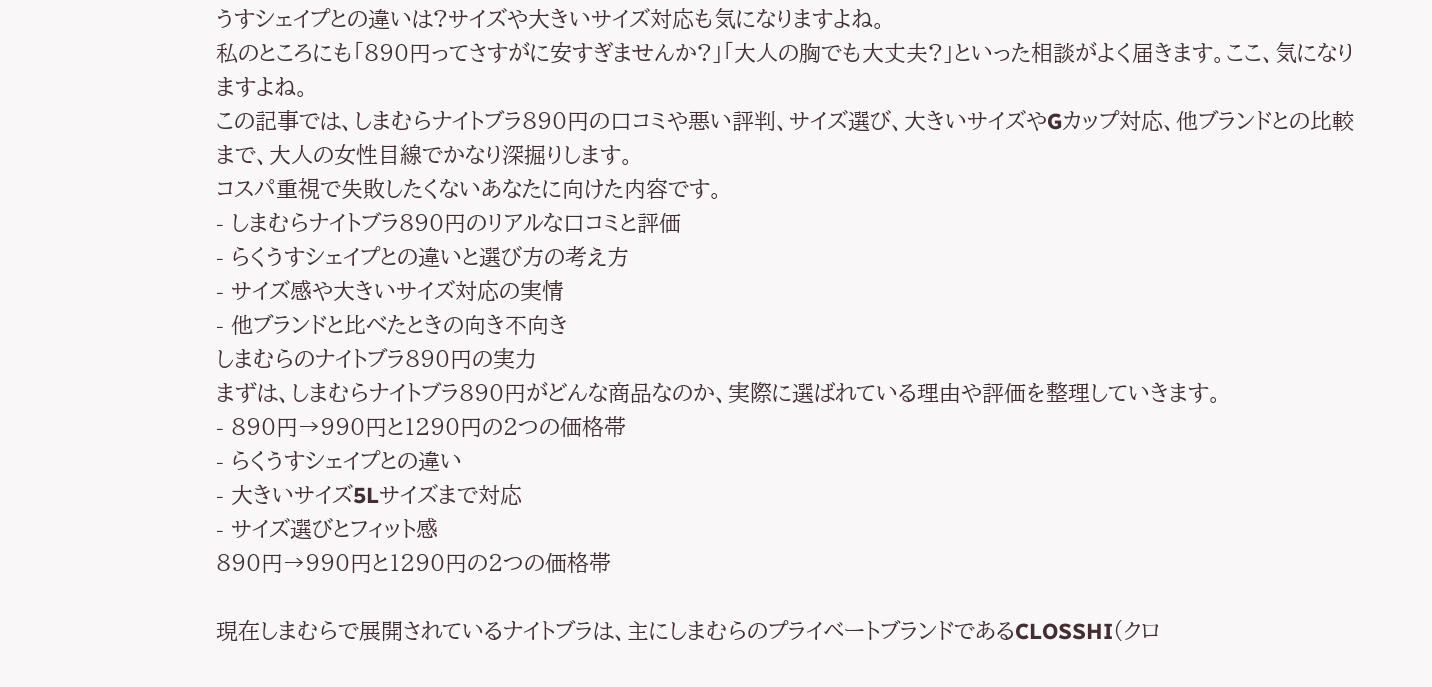うすシェイプとの違いは?サイズや大きいサイズ対応も気になりますよね。
私のところにも「890円ってさすがに安すぎませんか?」「大人の胸でも大丈夫?」といった相談がよく届きます。ここ、気になりますよね。
この記事では、しまむらナイトブラ890円の口コミや悪い評判、サイズ選び、大きいサイズやGカップ対応、他ブランドとの比較まで、大人の女性目線でかなり深掘りします。
コスパ重視で失敗したくないあなたに向けた内容です。
- しまむらナイトブラ890円のリアルな口コミと評価
- らくうすシェイプとの違いと選び方の考え方
- サイズ感や大きいサイズ対応の実情
- 他ブランドと比べたときの向き不向き
しまむらのナイトブラ890円の実力
まずは、しまむらナイトブラ890円がどんな商品なのか、実際に選ばれている理由や評価を整理していきます。
- 890円→990円と1290円の2つの価格帯
- らくうすシェイプとの違い
- 大きいサイズ5Lサイズまで対応
- サイズ選びとフィット感
890円→990円と1290円の2つの価格帯

現在しまむらで展開されているナイトブラは、主にしまむらのプライベートブランドであるCLOSSHI(クロ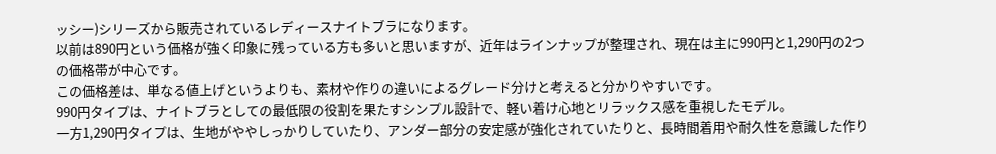ッシー)シリーズから販売されているレディースナイトブラになります。
以前は890円という価格が強く印象に残っている方も多いと思いますが、近年はラインナップが整理され、現在は主に990円と1,290円の2つの価格帯が中心です。
この価格差は、単なる値上げというよりも、素材や作りの違いによるグレード分けと考えると分かりやすいです。
990円タイプは、ナイトブラとしての最低限の役割を果たすシンプル設計で、軽い着け心地とリラックス感を重視したモデル。
一方1,290円タイプは、生地がややしっかりしていたり、アンダー部分の安定感が強化されていたりと、長時間着用や耐久性を意識した作り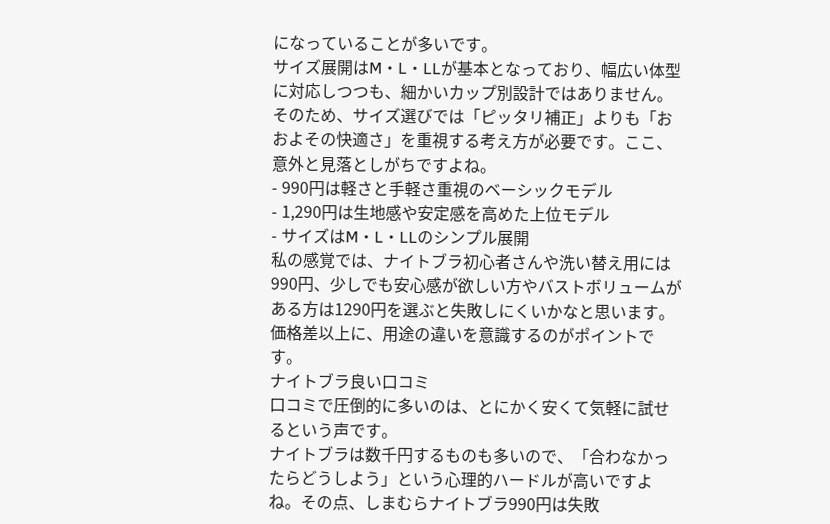になっていることが多いです。
サイズ展開はM・L・LLが基本となっており、幅広い体型に対応しつつも、細かいカップ別設計ではありません。そのため、サイズ選びでは「ピッタリ補正」よりも「おおよその快適さ」を重視する考え方が必要です。ここ、意外と見落としがちですよね。
- 990円は軽さと手軽さ重視のベーシックモデル
- 1,290円は生地感や安定感を高めた上位モデル
- サイズはM・L・LLのシンプル展開
私の感覚では、ナイトブラ初心者さんや洗い替え用には990円、少しでも安心感が欲しい方やバストボリュームがある方は1290円を選ぶと失敗しにくいかなと思います。価格差以上に、用途の違いを意識するのがポイントです。
ナイトブラ良い口コミ
口コミで圧倒的に多いのは、とにかく安くて気軽に試せるという声です。
ナイトブラは数千円するものも多いので、「合わなかったらどうしよう」という心理的ハードルが高いですよね。その点、しまむらナイトブラ990円は失敗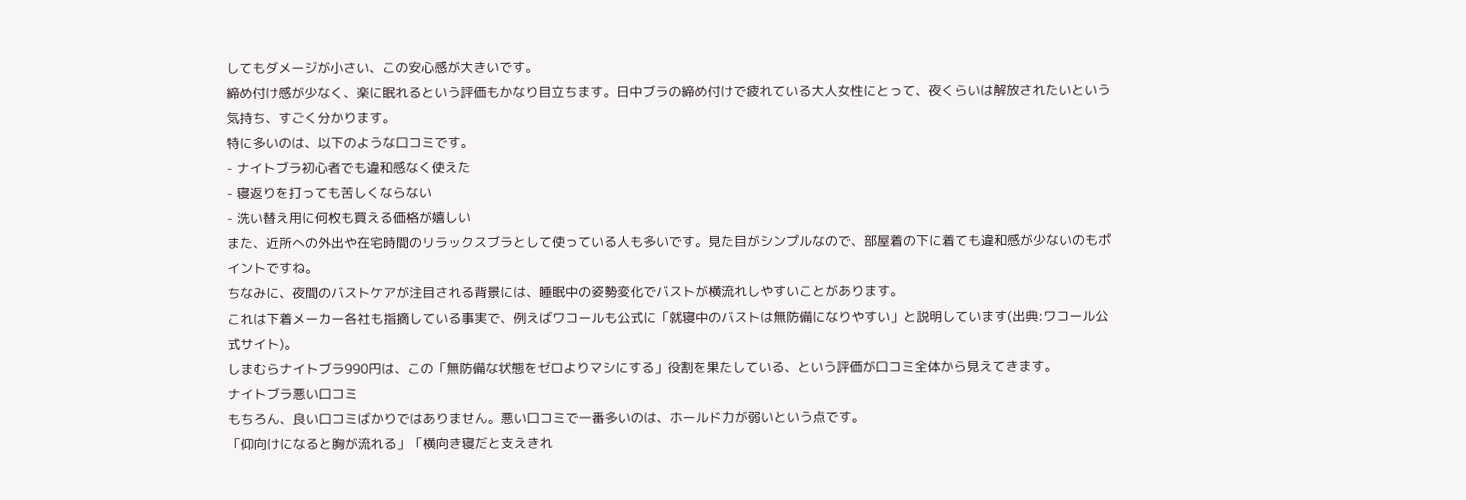してもダメージが小さい、この安心感が大きいです。
締め付け感が少なく、楽に眠れるという評価もかなり目立ちます。日中ブラの締め付けで疲れている大人女性にとって、夜くらいは解放されたいという気持ち、すごく分かります。
特に多いのは、以下のような口コミです。
- ナイトブラ初心者でも違和感なく使えた
- 寝返りを打っても苦しくならない
- 洗い替え用に何枚も買える価格が嬉しい
また、近所への外出や在宅時間のリラックスブラとして使っている人も多いです。見た目がシンプルなので、部屋着の下に着ても違和感が少ないのもポイントですね。
ちなみに、夜間のバストケアが注目される背景には、睡眠中の姿勢変化でバストが横流れしやすいことがあります。
これは下着メーカー各社も指摘している事実で、例えばワコールも公式に「就寝中のバストは無防備になりやすい」と説明しています(出典:ワコール公式サイト)。
しまむらナイトブラ990円は、この「無防備な状態をゼロよりマシにする」役割を果たしている、という評価が口コミ全体から見えてきます。
ナイトブラ悪い口コミ
もちろん、良い口コミばかりではありません。悪い口コミで一番多いのは、ホールド力が弱いという点です。
「仰向けになると胸が流れる」「横向き寝だと支えきれ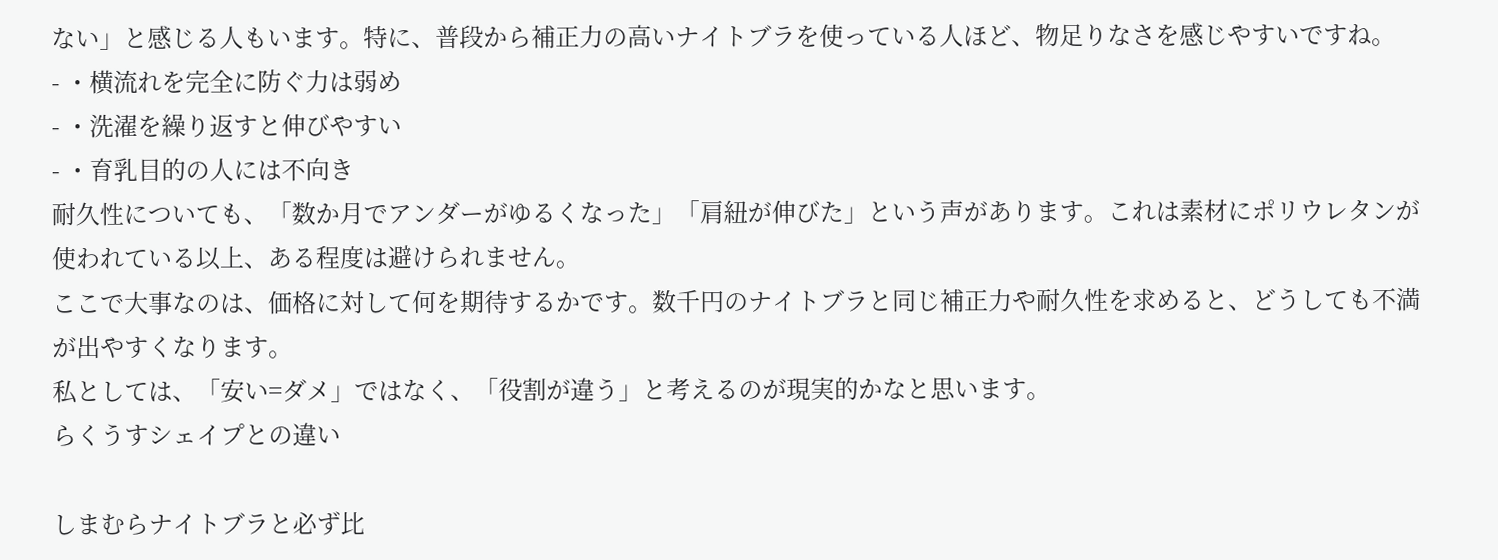ない」と感じる人もいます。特に、普段から補正力の高いナイトブラを使っている人ほど、物足りなさを感じやすいですね。
- ・横流れを完全に防ぐ力は弱め
- ・洗濯を繰り返すと伸びやすい
- ・育乳目的の人には不向き
耐久性についても、「数か月でアンダーがゆるくなった」「肩紐が伸びた」という声があります。これは素材にポリウレタンが使われている以上、ある程度は避けられません。
ここで大事なのは、価格に対して何を期待するかです。数千円のナイトブラと同じ補正力や耐久性を求めると、どうしても不満が出やすくなります。
私としては、「安い=ダメ」ではなく、「役割が違う」と考えるのが現実的かなと思います。
らくうすシェイプとの違い

しまむらナイトブラと必ず比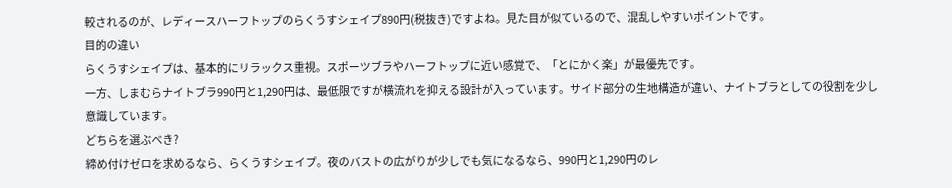較されるのが、レディースハーフトップのらくうすシェイプ890円(税抜き)ですよね。見た目が似ているので、混乱しやすいポイントです。
目的の違い
らくうすシェイプは、基本的にリラックス重視。スポーツブラやハーフトップに近い感覚で、「とにかく楽」が最優先です。
一方、しまむらナイトブラ990円と1,290円は、最低限ですが横流れを抑える設計が入っています。サイド部分の生地構造が違い、ナイトブラとしての役割を少し意識しています。
どちらを選ぶべき?
締め付けゼロを求めるなら、らくうすシェイプ。夜のバストの広がりが少しでも気になるなら、990円と1,290円のレ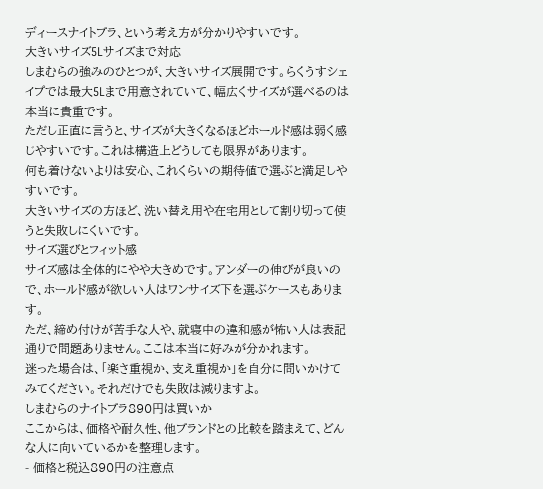ディースナイトブラ、という考え方が分かりやすいです。
大きいサイズ5Lサイズまで対応
しまむらの強みのひとつが、大きいサイズ展開です。らくうすシェイプでは最大5Lまで用意されていて、幅広くサイズが選べるのは本当に貴重です。
ただし正直に言うと、サイズが大きくなるほどホールド感は弱く感じやすいです。これは構造上どうしても限界があります。
何も着けないよりは安心、これくらいの期待値で選ぶと満足しやすいです。
大きいサイズの方ほど、洗い替え用や在宅用として割り切って使うと失敗しにくいです。
サイズ選びとフィット感
サイズ感は全体的にやや大きめです。アンダーの伸びが良いので、ホールド感が欲しい人はワンサイズ下を選ぶケースもあります。
ただ、締め付けが苦手な人や、就寝中の違和感が怖い人は表記通りで問題ありません。ここは本当に好みが分かれます。
迷った場合は、「楽さ重視か、支え重視か」を自分に問いかけてみてください。それだけでも失敗は減りますよ。
しまむらのナイトブラ890円は買いか
ここからは、価格や耐久性、他ブランドとの比較を踏まえて、どんな人に向いているかを整理します。
- 価格と税込890円の注意点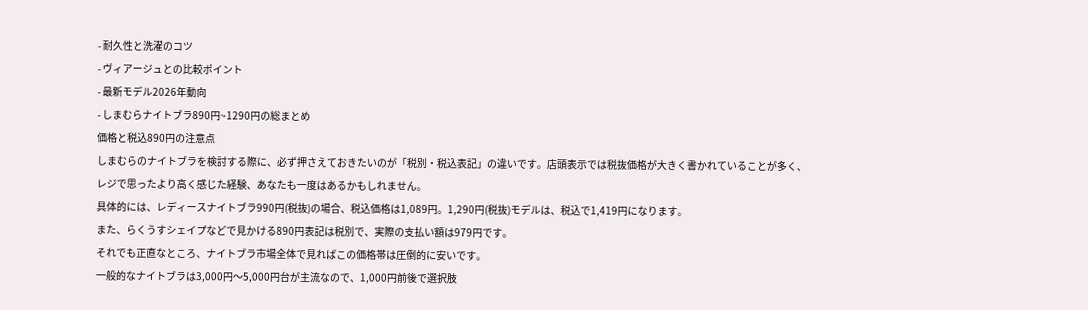- 耐久性と洗濯のコツ
- ヴィアージュとの比較ポイント
- 最新モデル2026年動向
- しまむらナイトブラ890円~1290円の総まとめ
価格と税込890円の注意点
しまむらのナイトブラを検討する際に、必ず押さえておきたいのが「税別・税込表記」の違いです。店頭表示では税抜価格が大きく書かれていることが多く、レジで思ったより高く感じた経験、あなたも一度はあるかもしれません。
具体的には、レディースナイトブラ990円(税抜)の場合、税込価格は1,089円。1,290円(税抜)モデルは、税込で1,419円になります。
また、らくうすシェイプなどで見かける890円表記は税別で、実際の支払い額は979円です。
それでも正直なところ、ナイトブラ市場全体で見ればこの価格帯は圧倒的に安いです。
一般的なナイトブラは3,000円〜5,000円台が主流なので、1,000円前後で選択肢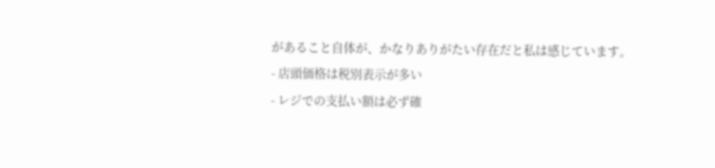があること自体が、かなりありがたい存在だと私は感じています。
- 店頭価格は税別表示が多い
- レジでの支払い額は必ず確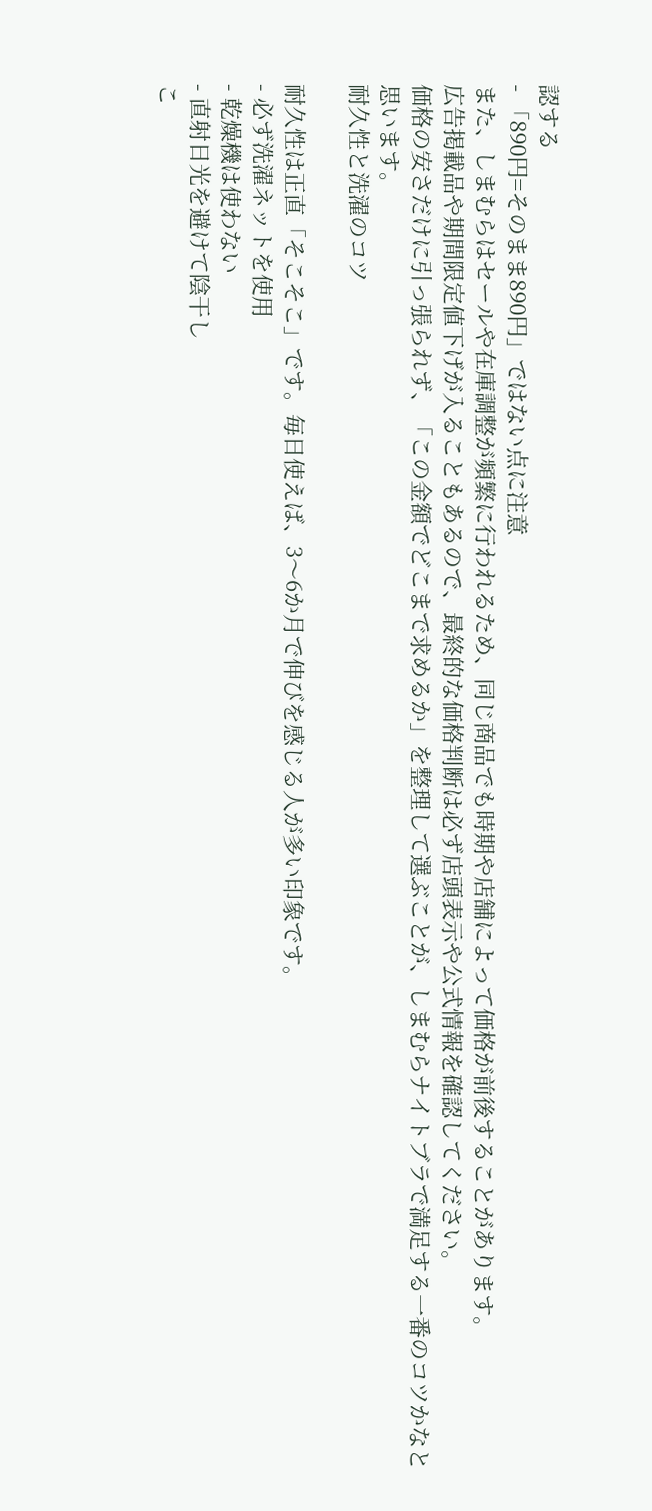認する
- 「890円=そのまま890円」ではない点に注意
また、しまむらはセールや在庫調整が頻繁に行われるため、同じ商品でも時期や店舗によって価格が前後することがあります。
広告掲載品や期間限定値下げが入ることもあるので、最終的な価格判断は必ず店頭表示や公式情報を確認してください。
価格の安さだけに引っ張られず、「この金額でどこまで求めるか」を整理して選ぶことが、しまむらナイトブラで満足する一番のコツかなと思います。
耐久性と洗濯のコツ

耐久性は正直「そこそこ」です。毎日使えば、3〜6か月で伸びを感じる人が多い印象です。
- 必ず洗濯ネットを使用
- 乾燥機は使わない
- 直射日光を避けて陰干し
こ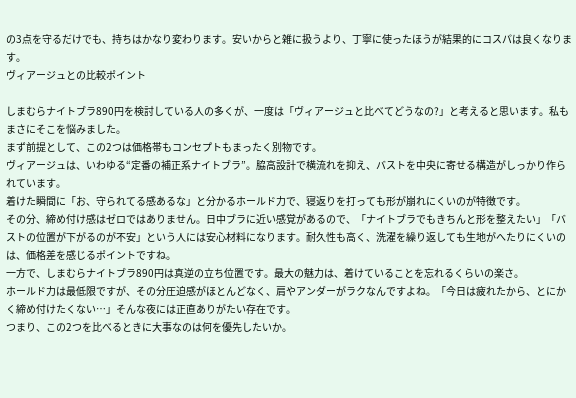の3点を守るだけでも、持ちはかなり変わります。安いからと雑に扱うより、丁寧に使ったほうが結果的にコスパは良くなります。
ヴィアージュとの比較ポイント

しまむらナイトブラ890円を検討している人の多くが、一度は「ヴィアージュと比べてどうなの?」と考えると思います。私もまさにそこを悩みました。
まず前提として、この2つは価格帯もコンセプトもまったく別物です。
ヴィアージュは、いわゆる“定番の補正系ナイトブラ”。脇高設計で横流れを抑え、バストを中央に寄せる構造がしっかり作られています。
着けた瞬間に「お、守られてる感あるな」と分かるホールド力で、寝返りを打っても形が崩れにくいのが特徴です。
その分、締め付け感はゼロではありません。日中ブラに近い感覚があるので、「ナイトブラでもきちんと形を整えたい」「バストの位置が下がるのが不安」という人には安心材料になります。耐久性も高く、洗濯を繰り返しても生地がへたりにくいのは、価格差を感じるポイントですね。
一方で、しまむらナイトブラ890円は真逆の立ち位置です。最大の魅力は、着けていることを忘れるくらいの楽さ。
ホールド力は最低限ですが、その分圧迫感がほとんどなく、肩やアンダーがラクなんですよね。「今日は疲れたから、とにかく締め付けたくない…」そんな夜には正直ありがたい存在です。
つまり、この2つを比べるときに大事なのは何を優先したいか。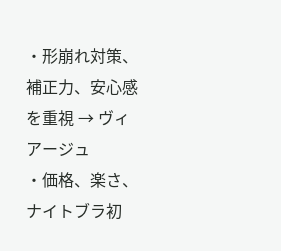・形崩れ対策、補正力、安心感を重視 → ヴィアージュ
・価格、楽さ、ナイトブラ初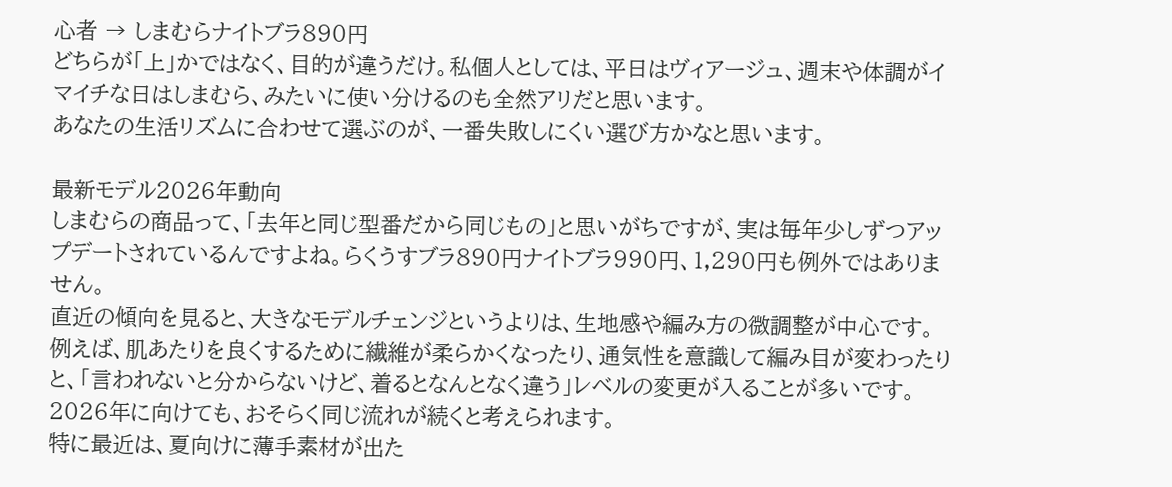心者 → しまむらナイトブラ890円
どちらが「上」かではなく、目的が違うだけ。私個人としては、平日はヴィアージュ、週末や体調がイマイチな日はしまむら、みたいに使い分けるのも全然アリだと思います。
あなたの生活リズムに合わせて選ぶのが、一番失敗しにくい選び方かなと思います。

最新モデル2026年動向
しまむらの商品って、「去年と同じ型番だから同じもの」と思いがちですが、実は毎年少しずつアップデートされているんですよね。らくうすブラ890円ナイトブラ990円、1,290円も例外ではありません。
直近の傾向を見ると、大きなモデルチェンジというよりは、生地感や編み方の微調整が中心です。
例えば、肌あたりを良くするために繊維が柔らかくなったり、通気性を意識して編み目が変わったりと、「言われないと分からないけど、着るとなんとなく違う」レベルの変更が入ることが多いです。
2026年に向けても、おそらく同じ流れが続くと考えられます。
特に最近は、夏向けに薄手素材が出た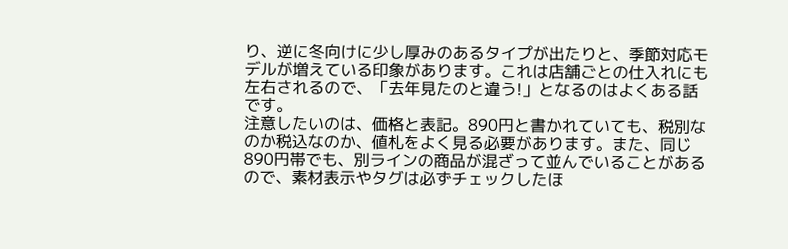り、逆に冬向けに少し厚みのあるタイプが出たりと、季節対応モデルが増えている印象があります。これは店舗ごとの仕入れにも左右されるので、「去年見たのと違う!」となるのはよくある話です。
注意したいのは、価格と表記。890円と書かれていても、税別なのか税込なのか、値札をよく見る必要があります。また、同じ890円帯でも、別ラインの商品が混ざって並んでいることがあるので、素材表示やタグは必ずチェックしたほ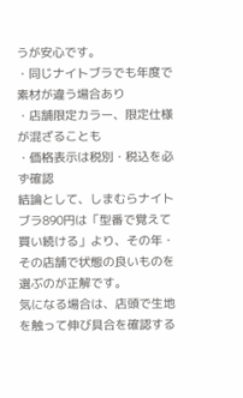うが安心です。
・同じナイトブラでも年度で素材が違う場合あり
・店舗限定カラー、限定仕様が混ざることも
・価格表示は税別・税込を必ず確認
結論として、しまむらナイトブラ890円は「型番で覚えて買い続ける」より、その年・その店舗で状態の良いものを選ぶのが正解です。
気になる場合は、店頭で生地を触って伸び具合を確認する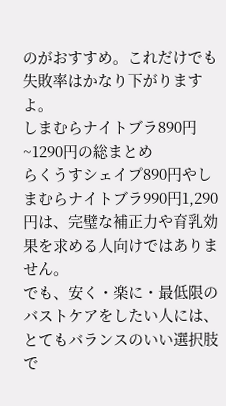のがおすすめ。これだけでも失敗率はかなり下がりますよ。
しまむらナイトブラ890円~1290円の総まとめ
らくうすシェイプ890円やしまむらナイトブラ990円1,290円は、完璧な補正力や育乳効果を求める人向けではありません。
でも、安く・楽に・最低限のバストケアをしたい人には、とてもバランスのいい選択肢で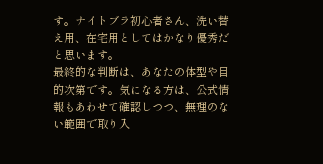す。ナイトブラ初心者さん、洗い替え用、在宅用としてはかなり優秀だと思います。
最終的な判断は、あなたの体型や目的次第です。気になる方は、公式情報もあわせて確認しつつ、無理のない範囲で取り入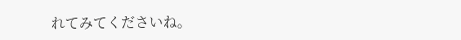れてみてくださいね。